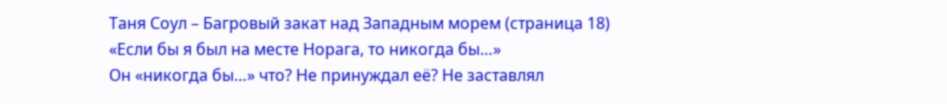Таня Соул – Багровый закат над Западным морем (страница 18)
«Если бы я был на месте Норага, то никогда бы…»
Он «никогда бы…» что? Не принуждал её? Не заставлял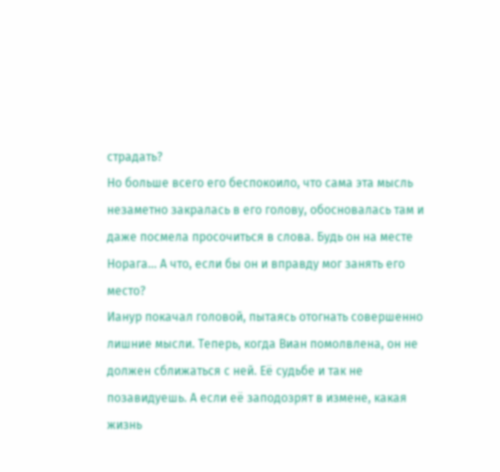страдать?
Но больше всего его беспокоило, что сама эта мысль незаметно закралась в его голову, обосновалась там и даже посмела просочиться в слова. Будь он на месте Норага… А что, если бы он и вправду мог занять его место?
Ианур покачал головой, пытаясь отогнать совершенно лишние мысли. Теперь, когда Виан помолвлена, он не должен сближаться с ней. Её судьбе и так не позавидуешь. А если её заподозрят в измене, какая жизнь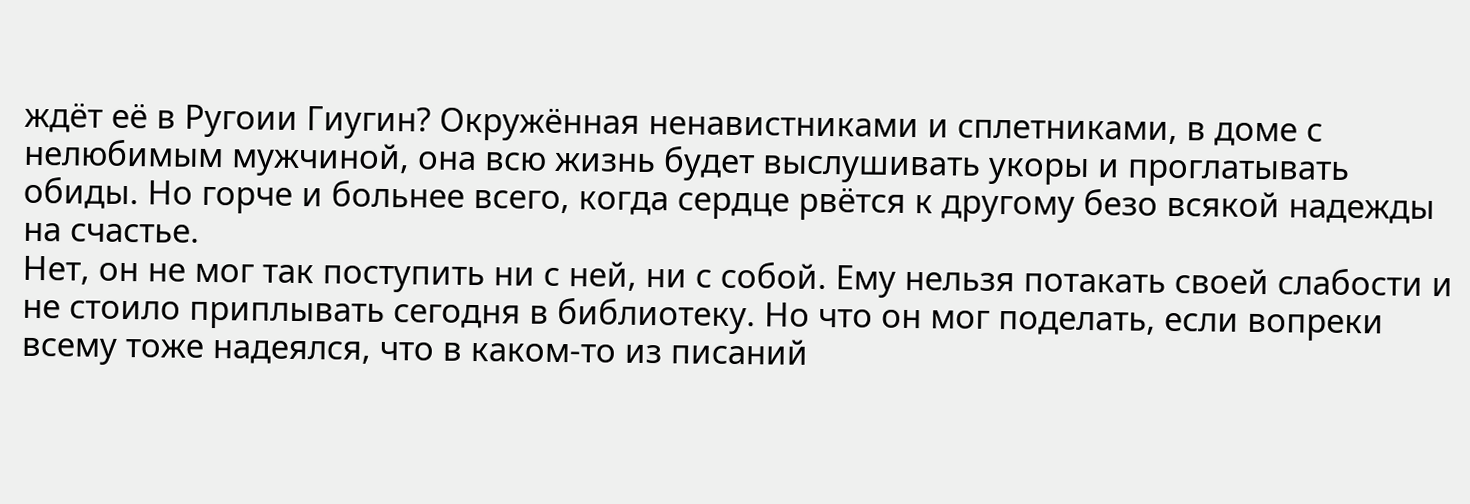ждёт её в Ругоии Гиугин? Окружённая ненавистниками и сплетниками, в доме с нелюбимым мужчиной, она всю жизнь будет выслушивать укоры и проглатывать обиды. Но горче и больнее всего, когда сердце рвётся к другому безо всякой надежды на счастье.
Нет, он не мог так поступить ни с ней, ни с собой. Ему нельзя потакать своей слабости и не стоило приплывать сегодня в библиотеку. Но что он мог поделать, если вопреки всему тоже надеялся, что в каком-то из писаний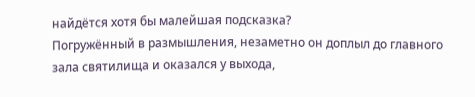найдётся хотя бы малейшая подсказка?
Погружённый в размышления, незаметно он доплыл до главного зала святилища и оказался у выхода,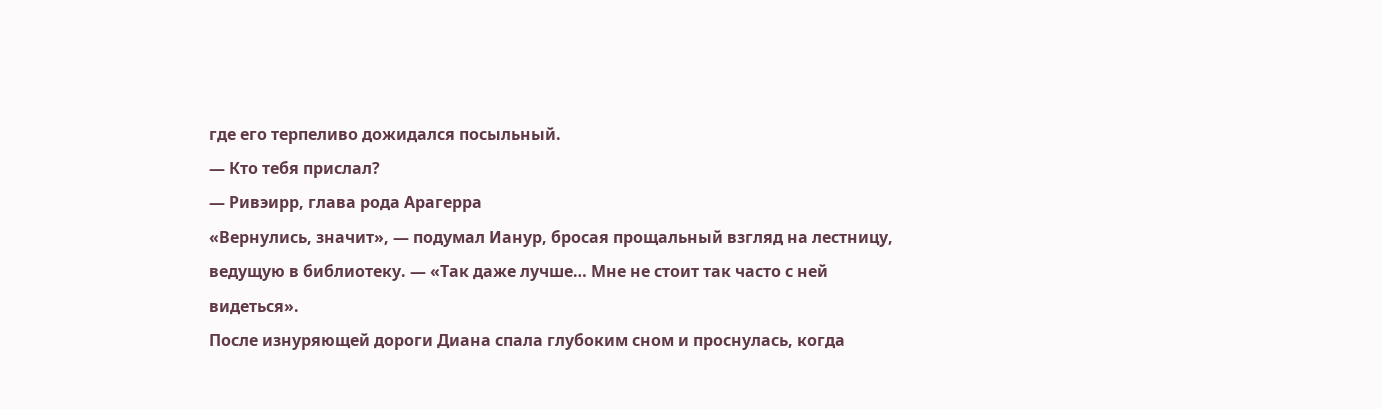где его терпеливо дожидался посыльный.
— Кто тебя прислал?
— Ривэирр, глава рода Арагерра
«Вернулись, значит», — подумал Ианур, бросая прощальный взгляд на лестницу, ведущую в библиотеку. — «Так даже лучше… Мне не стоит так часто с ней видеться».
После изнуряющей дороги Диана спала глубоким сном и проснулась, когда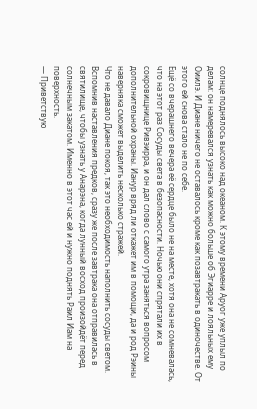солнце поднялось высоко над океаном. К этому времени Аруог уже уплыл по делам: он намеревался узнать как можно больше об Эгиарре и лояльных ему Оиилэ. И Диане ничего не оставалось кроме как позавтракать в одиночестве. От этого ей снова стало не по себе.
Ещё со вчерашнего вечера её сердце было не на месте, хотя она не сомневалась, что на этот раз Сосуды света в безопасности. Ночью они спрятали их в сокровищнице Ривэирра, и он дал слово с самого утра заняться вопросом дополнительной охраны. Ианур вряд ли откажет им в помощи, да и род Рэины наверняка сможет выделить несколько стражей.
Что не давало Диане покоя, так это необходимость наполнить сосуды светом. Вспомнив наставления предков, сразу же после завтрака она отправилась в святилище, чтобы узнать у Анарэна, когда лунный восход произойдёт перед солнечным закатом. Именно в этот час ей и нужно поднять Раил Иам на поверхность.
— Приветствую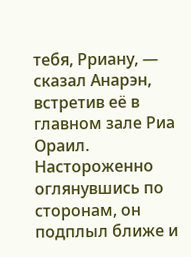тебя, Рриану, — сказал Анарэн, встретив её в главном зале Риа Ораил. Настороженно оглянувшись по сторонам, он подплыл ближе и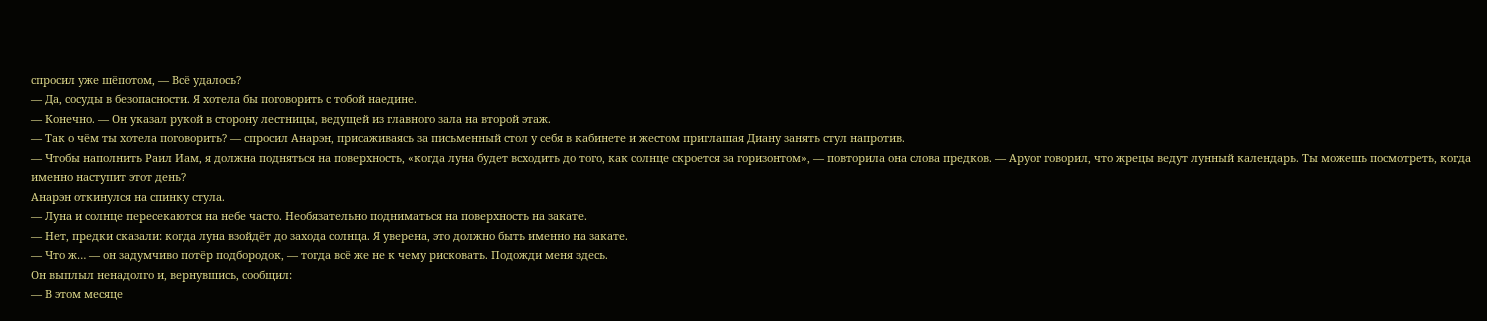спросил уже шёпотом, — Всё удалось?
— Да, сосуды в безопасности. Я хотела бы поговорить с тобой наедине.
— Конечно. — Он указал рукой в сторону лестницы, ведущей из главного зала на второй этаж.
— Так о чём ты хотела поговорить? — спросил Анарэн, присаживаясь за письменный стол у себя в кабинете и жестом приглашая Диану занять стул напротив.
— Чтобы наполнить Раил Иам, я должна подняться на поверхность, «когда луна будет всходить до того, как солнце скроется за горизонтом», — повторила она слова предков. — Аруог говорил, что жрецы ведут лунный календарь. Ты можешь посмотреть, когда именно наступит этот день?
Анарэн откинулся на спинку стула.
— Луна и солнце пересекаются на небе часто. Необязательно подниматься на поверхность на закате.
— Нет, предки сказали: когда луна взойдёт до захода солнца. Я уверена, это должно быть именно на закате.
— Что ж… — он задумчиво потёр подбородок, — тогда всё же не к чему рисковать. Подожди меня здесь.
Он выплыл ненадолго и, вернувшись, сообщил:
— В этом месяце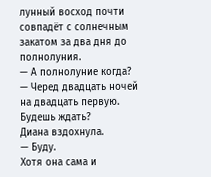лунный восход почти совпадёт с солнечным закатом за два дня до полнолуния.
— А полнолуние когда?
— Черед двадцать ночей на двадцать первую. Будешь ждать?
Диана вздохнула.
— Буду.
Хотя она сама и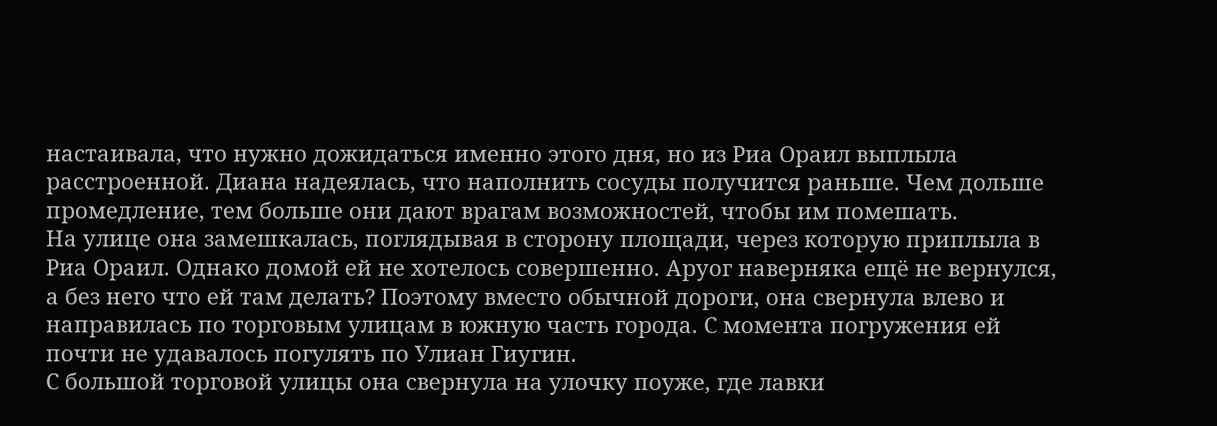настаивала, что нужно дожидаться именно этого дня, но из Риа Ораил выплыла расстроенной. Диана надеялась, что наполнить сосуды получится раньше. Чем дольше промедление, тем больше они дают врагам возможностей, чтобы им помешать.
На улице она замешкалась, поглядывая в сторону площади, через которую приплыла в Риа Ораил. Однако домой ей не хотелось совершенно. Аруог наверняка ещё не вернулся, а без него что ей там делать? Поэтому вместо обычной дороги, она свернула влево и направилась по торговым улицам в южную часть города. С момента погружения ей почти не удавалось погулять по Улиан Гиугин.
С большой торговой улицы она свернула на улочку поуже, где лавки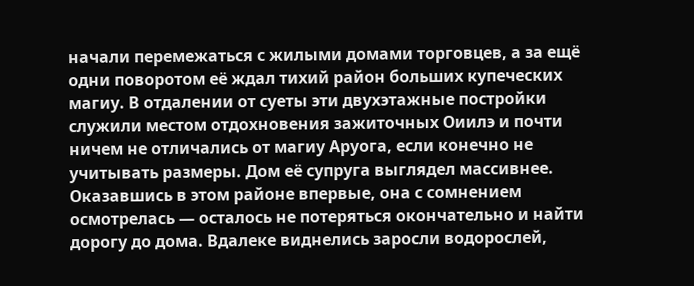начали перемежаться с жилыми домами торговцев, а за ещё одни поворотом её ждал тихий район больших купеческих магиу. В отдалении от суеты эти двухэтажные постройки служили местом отдохновения зажиточных Оиилэ и почти ничем не отличались от магиу Аруога, если конечно не учитывать размеры. Дом её супруга выглядел массивнее.
Оказавшись в этом районе впервые, она с сомнением осмотрелась — осталось не потеряться окончательно и найти дорогу до дома. Вдалеке виднелись заросли водорослей,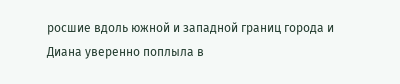росшие вдоль южной и западной границ города и Диана уверенно поплыла в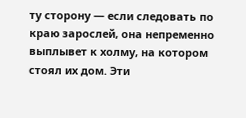ту сторону — если следовать по краю зарослей, она непременно выплывет к холму, на котором стоял их дом. Эти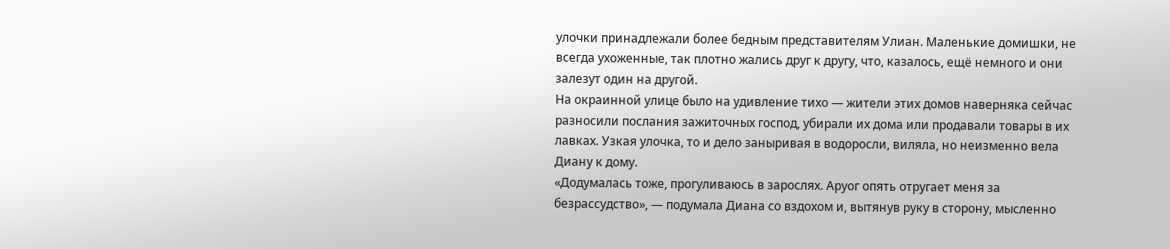улочки принадлежали более бедным представителям Улиан. Маленькие домишки, не всегда ухоженные, так плотно жались друг к другу, что, казалось, ещё немного и они залезут один на другой.
На окраинной улице было на удивление тихо — жители этих домов наверняка сейчас разносили послания зажиточных господ, убирали их дома или продавали товары в их лавках. Узкая улочка, то и дело заныривая в водоросли, виляла, но неизменно вела Диану к дому.
«Додумалась тоже, прогуливаюсь в зарослях. Аруог опять отругает меня за безрассудство», — подумала Диана со вздохом и, вытянув руку в сторону, мысленно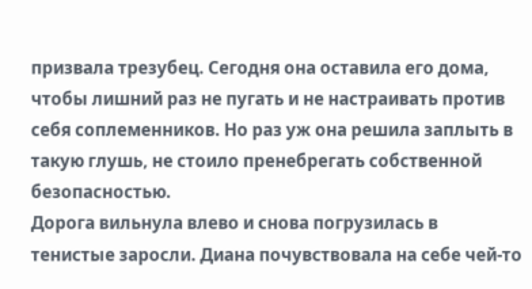призвала трезубец. Сегодня она оставила его дома, чтобы лишний раз не пугать и не настраивать против себя соплеменников. Но раз уж она решила заплыть в такую глушь, не стоило пренебрегать собственной безопасностью.
Дорога вильнула влево и снова погрузилась в тенистые заросли. Диана почувствовала на себе чей-то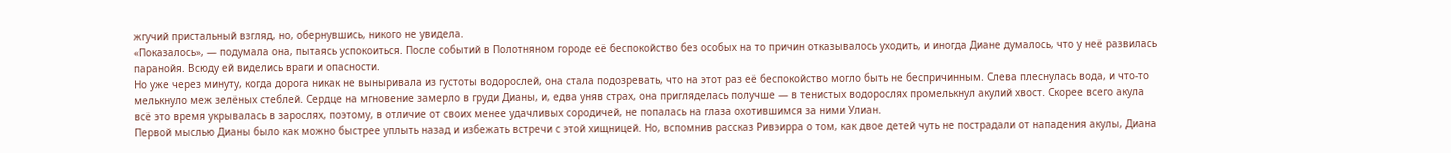жгучий пристальный взгляд, но, обернувшись, никого не увидела.
«Показалось», — подумала она, пытаясь успокоиться. После событий в Полотняном городе её беспокойство без особых на то причин отказывалось уходить, и иногда Диане думалось, что у неё развилась паранойя. Всюду ей виделись враги и опасности.
Но уже через минуту, когда дорога никак не выныривала из густоты водорослей, она стала подозревать, что на этот раз её беспокойство могло быть не беспричинным. Слева плеснулась вода, и что-то мелькнуло меж зелёных стеблей. Сердце на мгновение замерло в груди Дианы, и, едва уняв страх, она пригляделась получше — в тенистых водорослях промелькнул акулий хвост. Скорее всего акула всё это время укрывалась в зарослях, поэтому, в отличие от своих менее удачливых сородичей, не попалась на глаза охотившимся за ними Улиан.
Первой мыслью Дианы было как можно быстрее уплыть назад и избежать встречи с этой хищницей. Но, вспомнив рассказ Ривэирра о том, как двое детей чуть не пострадали от нападения акулы, Диана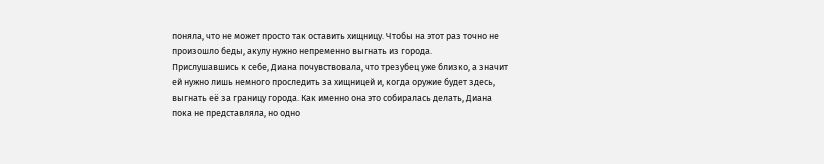поняла, что не может просто так оставить хищницу. Чтобы на этот раз точно не произошло беды, акулу нужно непременно выгнать из города.
Прислушавшись к себе, Диана почувствовала, что трезубец уже близко, а значит ей нужно лишь немного проследить за хищницей и, когда оружие будет здесь, выгнать её за границу города. Как именно она это собиралась делать, Диана пока не представляла, но одно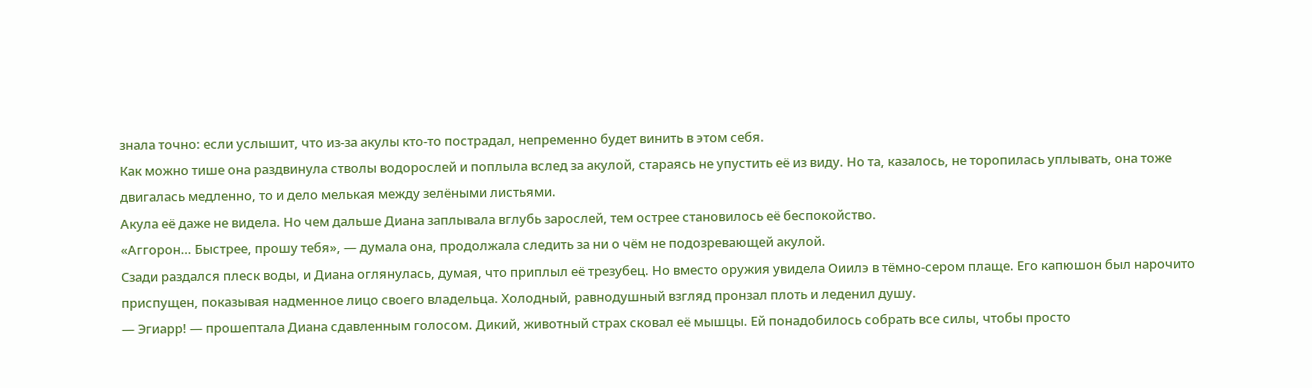знала точно: если услышит, что из-за акулы кто-то пострадал, непременно будет винить в этом себя.
Как можно тише она раздвинула стволы водорослей и поплыла вслед за акулой, стараясь не упустить её из виду. Но та, казалось, не торопилась уплывать, она тоже двигалась медленно, то и дело мелькая между зелёными листьями.
Акула её даже не видела. Но чем дальше Диана заплывала вглубь зарослей, тем острее становилось её беспокойство.
«Аггорон… Быстрее, прошу тебя», — думала она, продолжала следить за ни о чём не подозревающей акулой.
Сзади раздался плеск воды, и Диана оглянулась, думая, что приплыл её трезубец. Но вместо оружия увидела Оиилэ в тёмно-сером плаще. Его капюшон был нарочито приспущен, показывая надменное лицо своего владельца. Холодный, равнодушный взгляд пронзал плоть и леденил душу.
— Эгиарр! — прошептала Диана сдавленным голосом. Дикий, животный страх сковал её мышцы. Ей понадобилось собрать все силы, чтобы просто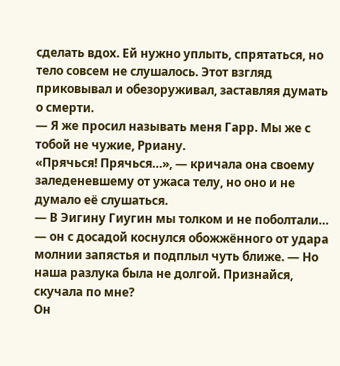сделать вдох. Ей нужно уплыть, спрятаться, но тело совсем не слушалось. Этот взгляд приковывал и обезоруживал, заставляя думать о смерти.
— Я же просил называть меня Гарр. Мы же с тобой не чужие, Рриану.
«Прячься! Прячься…», — кричала она своему заледеневшему от ужаса телу, но оно и не думало её слушаться.
— В Эигину Гиугин мы толком и не поболтали… — он с досадой коснулся обожжённого от удара молнии запястья и подплыл чуть ближе. — Но наша разлука была не долгой. Признайся, скучала по мне?
Он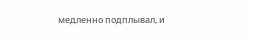медленно подплывал, и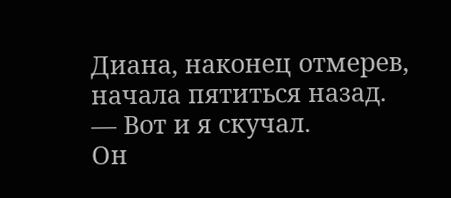Диана, наконец отмерев, начала пятиться назад.
— Вот и я скучал.
Он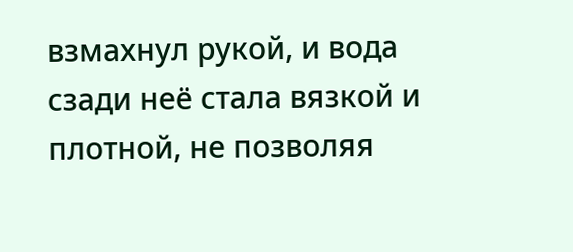взмахнул рукой, и вода сзади неё стала вязкой и плотной, не позволяя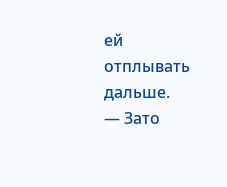ей отплывать дальше.
— Зато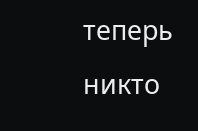теперь никто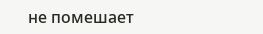не помешает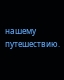нашему путешествию.